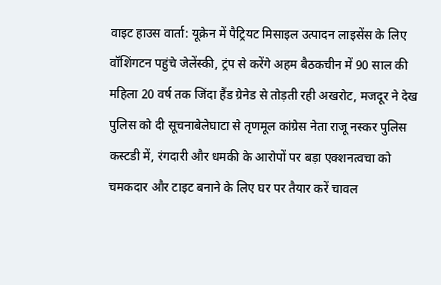वाइट हाउस वार्ता: यूक्रेन में पैट्रियट मिसाइल उत्पादन लाइसेंस के लिए वॉशिंगटन पहुंचे जेलेंस्की, ट्रंप से करेंगे अहम बैठकचीन में 90 साल की महिला 20 वर्ष तक जिंदा हैंड ग्रेनेड से तोड़ती रही अखरोट, मजदूर ने देख पुलिस को दी सूचनाबेलेघाटा से तृणमूल कांग्रेस नेता राजू नस्कर पुलिस कस्टडी में, रंगदारी और धमकी के आरोपों पर बड़ा एक्शनत्वचा को चमकदार और टाइट बनाने के लिए घर पर तैयार करें चावल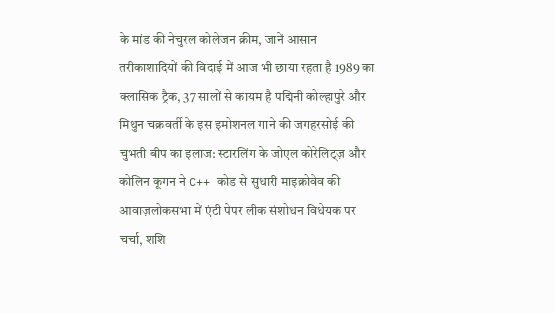के मांड की नेचुरल कोलेजन क्रीम, जानें आसान तरीकाशादियों की विदाई में आज भी छाया रहता है 1989 का क्लासिक ट्रैक, 37 सालों से कायम है पद्मिनी कोल्हापुरे और मिथुन चक्रवर्ती के इस इमोशनल गाने की जगहरसोई की चुभती बीप का इलाज: स्टारलिंग के जोएल कोरेलिट्ज़ और कोलिन कूगन ने C++ कोड से सुधारी माइक्रोवेव की आवाज़लोकसभा में एंटी पेपर लीक संशोधन विधेयक पर चर्चा, शशि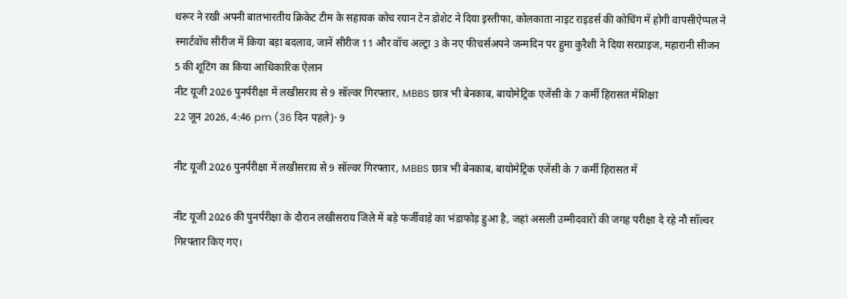थरूर ने रखी अपनी बातभारतीय क्रिकेट टीम के सहायक कोच रयान टेन डोशेट ने दिया इस्तीफा, कोलकाता नाइट राइडर्स की कोचिंग में होगी वापसीऐप्पल ने स्मार्टवॉच सीरीज में किया बड़ा बदलाव, जानें सीरीज 11 और वॉच अल्ट्रा 3 के नए फीचर्सअपने जन्मदिन पर हुमा कुरैशी ने दिया सरप्राइज, महारानी सीजन 5 की शूटिंग का किया आधिकारिक ऐलान
नीट यूजी 2026 पुनर्परीक्षा में लखीसराय से 9 सॉल्वर गिरफ्तार, MBBS छात्र भी बेनकाब, बायोमेट्रिक एजेंसी के 7 कर्मी हिरासत मेंशिक्षा
22 जून 2026, 4:46 pm (36 दिन पहले)· 9

नीट यूजी 2026 पुनर्परीक्षा में लखीसराय से 9 सॉल्वर गिरफ्तार, MBBS छात्र भी बेनकाब, बायोमेट्रिक एजेंसी के 7 कर्मी हिरासत में

नीट यूजी 2026 की पुनर्परीक्षा के दौरान लखीसराय जिले में बड़े फर्जीवाड़े का भंडाफोड़ हुआ है, जहां असली उम्मीदवारों की जगह परीक्षा दे रहे नौ सॉल्वर गिरफ्तार किए गए।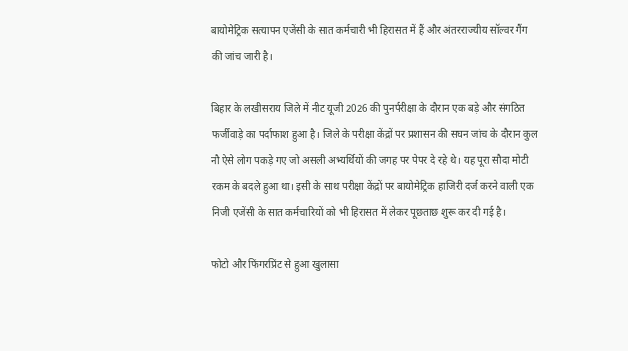बायोमेट्रिक सत्यापन एजेंसी के सात कर्मचारी भी हिरासत में हैं और अंतरराज्यीय सॉल्वर गैंग की जांच जारी है।

बिहार के लखीसराय जिले में नीट यूजी 2026 की पुनर्परीक्षा के दौरान एक बड़े और संगठित फर्जीवाड़े का पर्दाफाश हुआ है। जिले के परीक्षा केंद्रों पर प्रशासन की सघन जांच के दौरान कुल नौ ऐसे लोग पकड़े गए जो असली अभ्यर्थियों की जगह पर पेपर दे रहे थे। यह पूरा सौदा मोटी रकम के बदले हुआ था। इसी के साथ परीक्षा केंद्रों पर बायोमेट्रिक हाजिरी दर्ज करने वाली एक निजी एजेंसी के सात कर्मचारियों को भी हिरासत में लेकर पूछताछ शुरू कर दी गई है।

फोटो और फिंगरप्रिंट से हुआ खुलासा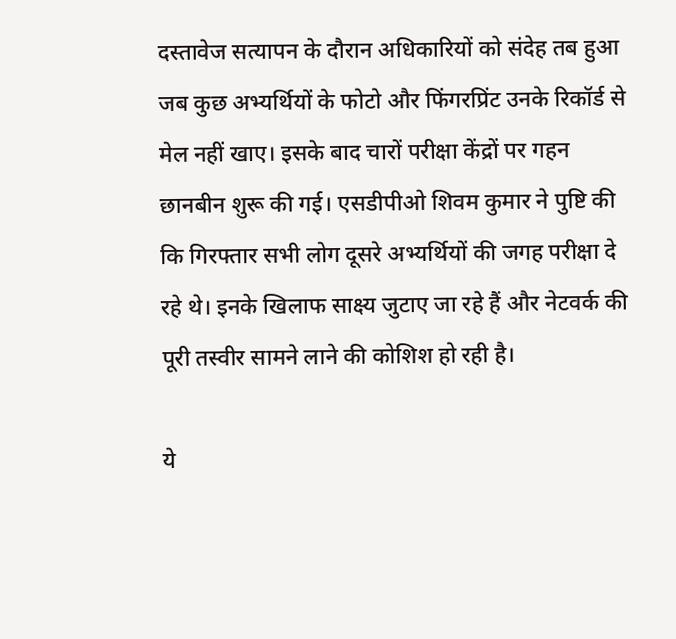दस्तावेज सत्यापन के दौरान अधिकारियों को संदेह तब हुआ जब कुछ अभ्यर्थियों के फोटो और फिंगरप्रिंट उनके रिकॉर्ड से मेल नहीं खाए। इसके बाद चारों परीक्षा केंद्रों पर गहन छानबीन शुरू की गई। एसडीपीओ शिवम कुमार ने पुष्टि की कि गिरफ्तार सभी लोग दूसरे अभ्यर्थियों की जगह परीक्षा दे रहे थे। इनके खिलाफ साक्ष्य जुटाए जा रहे हैं और नेटवर्क की पूरी तस्वीर सामने लाने की कोशिश हो रही है।

ये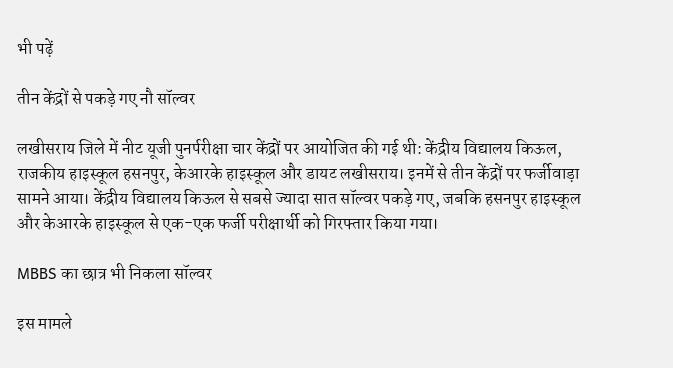भी पढ़ें

तीन केंद्रों से पकड़े गए नौ सॉल्वर

लखीसराय जिले में नीट यूजी पुनर्परीक्षा चार केंद्रों पर आयोजित की गई थी: केंद्रीय विद्यालय किऊल, राजकीय हाइस्कूल हसनपुर, केआरके हाइस्कूल और डायट लखीसराय। इनमें से तीन केंद्रों पर फर्जीवाड़ा सामने आया। केंद्रीय विद्यालय किऊल से सबसे ज्यादा सात सॉल्वर पकड़े गए, जबकि हसनपुर हाइस्कूल और केआरके हाइस्कूल से एक-एक फर्जी परीक्षार्थी को गिरफ्तार किया गया।

MBBS का छात्र भी निकला सॉल्वर

इस मामले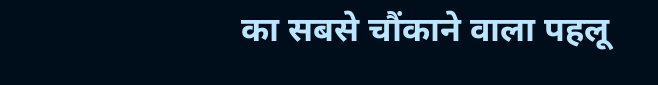का सबसे चौंकाने वाला पहलू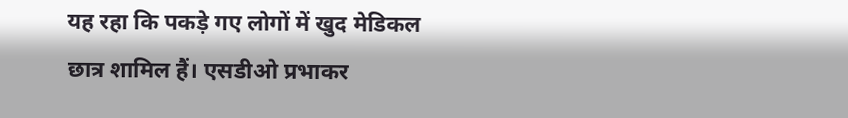यह रहा कि पकड़े गए लोगों में खुद मेडिकल छात्र शामिल हैं। एसडीओ प्रभाकर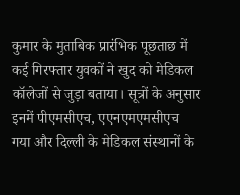कुमार के मुताबिक प्रारंभिक पूछताछ में कई गिरफ्तार युवकों ने खुद को मेडिकल कॉलेजों से जुड़ा बताया। सूत्रों के अनुसार इनमें पीएमसीएच, एएनएमएमसीएच गया और दिल्ली के मेडिकल संस्थानों के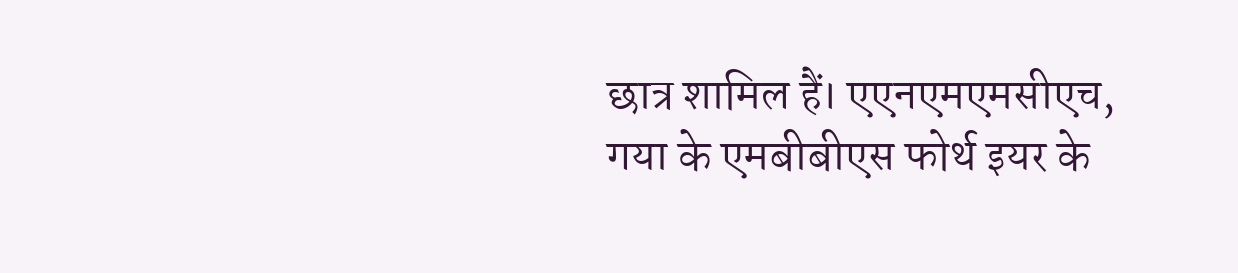छात्र शामिल हैं। एएनएमएमसीएच, गया के एमबीबीएस फोर्थ इयर के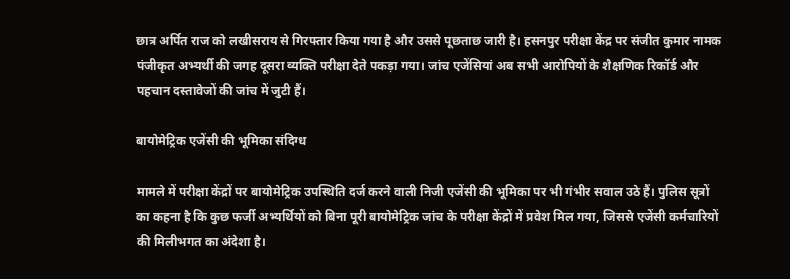छात्र अर्पित राज को लखीसराय से गिरफ्तार किया गया है और उससे पूछताछ जारी है। हसनपुर परीक्षा केंद्र पर संजीत कुमार नामक पंजीकृत अभ्यर्थी की जगह दूसरा व्यक्ति परीक्षा देते पकड़ा गया। जांच एजेंसियां अब सभी आरोपियों के शैक्षणिक रिकॉर्ड और पहचान दस्तावेजों की जांच में जुटी हैं।

बायोमेट्रिक एजेंसी की भूमिका संदिग्ध

मामले में परीक्षा केंद्रों पर बायोमेट्रिक उपस्थिति दर्ज करने वाली निजी एजेंसी की भूमिका पर भी गंभीर सवाल उठे हैं। पुलिस सूत्रों का कहना है कि कुछ फर्जी अभ्यर्थियों को बिना पूरी बायोमेट्रिक जांच के परीक्षा केंद्रों में प्रवेश मिल गया, जिससे एजेंसी कर्मचारियों की मिलीभगत का अंदेशा है।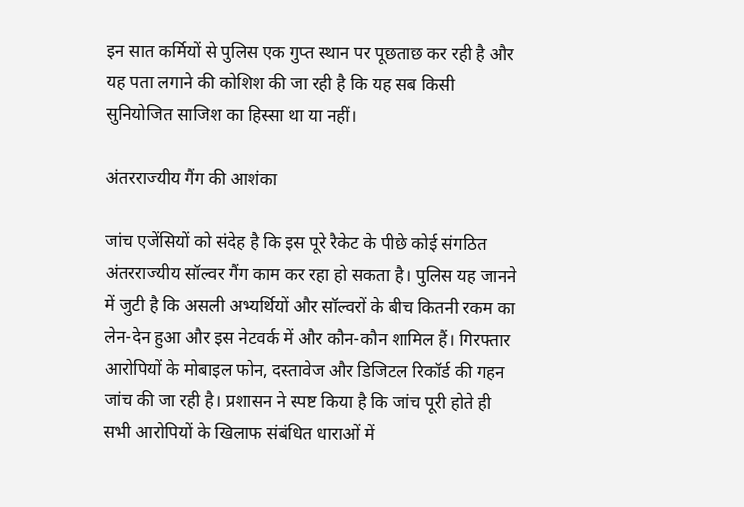इन सात कर्मियों से पुलिस एक गुप्त स्थान पर पूछताछ कर रही है और यह पता लगाने की कोशिश की जा रही है कि यह सब किसी सुनियोजित साजिश का हिस्सा था या नहीं।

अंतरराज्यीय गैंग की आशंका

जांच एजेंसियों को संदेह है कि इस पूरे रैकेट के पीछे कोई संगठित अंतरराज्यीय सॉल्वर गैंग काम कर रहा हो सकता है। पुलिस यह जानने में जुटी है कि असली अभ्यर्थियों और सॉल्वरों के बीच कितनी रकम का लेन-देन हुआ और इस नेटवर्क में और कौन-कौन शामिल हैं। गिरफ्तार आरोपियों के मोबाइल फोन, दस्तावेज और डिजिटल रिकॉर्ड की गहन जांच की जा रही है। प्रशासन ने स्पष्ट किया है कि जांच पूरी होते ही सभी आरोपियों के खिलाफ संबंधित धाराओं में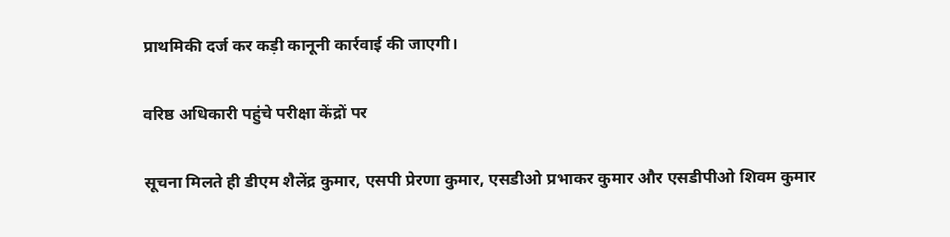प्राथमिकी दर्ज कर कड़ी कानूनी कार्रवाई की जाएगी।

वरिष्ठ अधिकारी पहुंचे परीक्षा केंद्रों पर

सूचना मिलते ही डीएम शैलेंद्र कुमार, एसपी प्रेरणा कुमार, एसडीओ प्रभाकर कुमार और एसडीपीओ शिवम कुमार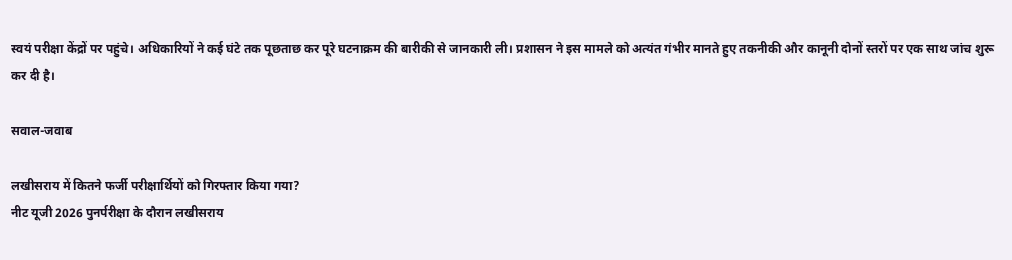स्वयं परीक्षा केंद्रों पर पहुंचे। अधिकारियों ने कई घंटे तक पूछताछ कर पूरे घटनाक्रम की बारीकी से जानकारी ली। प्रशासन ने इस मामले को अत्यंत गंभीर मानते हुए तकनीकी और कानूनी दोनों स्तरों पर एक साथ जांच शुरू कर दी है।

सवाल-जवाब

लखीसराय में कितने फर्जी परीक्षार्थियों को गिरफ्तार किया गया?
नीट यूजी 2026 पुनर्परीक्षा के दौरान लखीसराय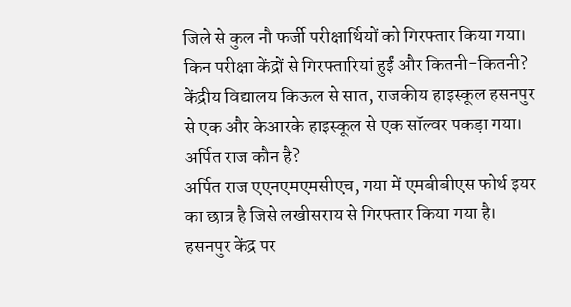जिले से कुल नौ फर्जी परीक्षार्थियों को गिरफ्तार किया गया।
किन परीक्षा केंद्रों से गिरफ्तारियां हुईं और कितनी-कितनी?
केंद्रीय विद्यालय किऊल से सात, राजकीय हाइस्कूल हसनपुर से एक और केआरके हाइस्कूल से एक सॉल्वर पकड़ा गया।
अर्पित राज कौन है?
अर्पित राज एएनएमएमसीएच, गया में एमबीबीएस फोर्थ इयर का छात्र है जिसे लखीसराय से गिरफ्तार किया गया है।
हसनपुर केंद्र पर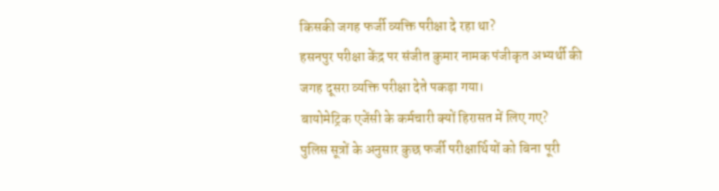किसकी जगह फर्जी व्यक्ति परीक्षा दे रहा था?
हसनपुर परीक्षा केंद्र पर संजीत कुमार नामक पंजीकृत अभ्यर्थी की जगह दूसरा व्यक्ति परीक्षा देते पकड़ा गया।
बायोमेट्रिक एजेंसी के कर्मचारी क्यों हिरासत में लिए गए?
पुलिस सूत्रों के अनुसार कुछ फर्जी परीक्षार्थियों को बिना पूरी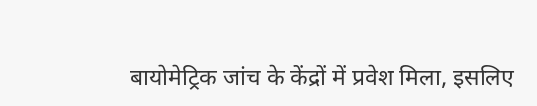बायोमेट्रिक जांच के केंद्रों में प्रवेश मिला, इसलिए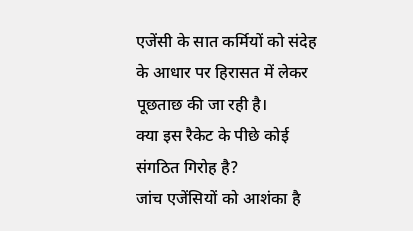एजेंसी के सात कर्मियों को संदेह के आधार पर हिरासत में लेकर पूछताछ की जा रही है।
क्या इस रैकेट के पीछे कोई संगठित गिरोह है?
जांच एजेंसियों को आशंका है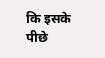कि इसके पीछे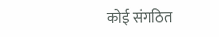कोई संगठित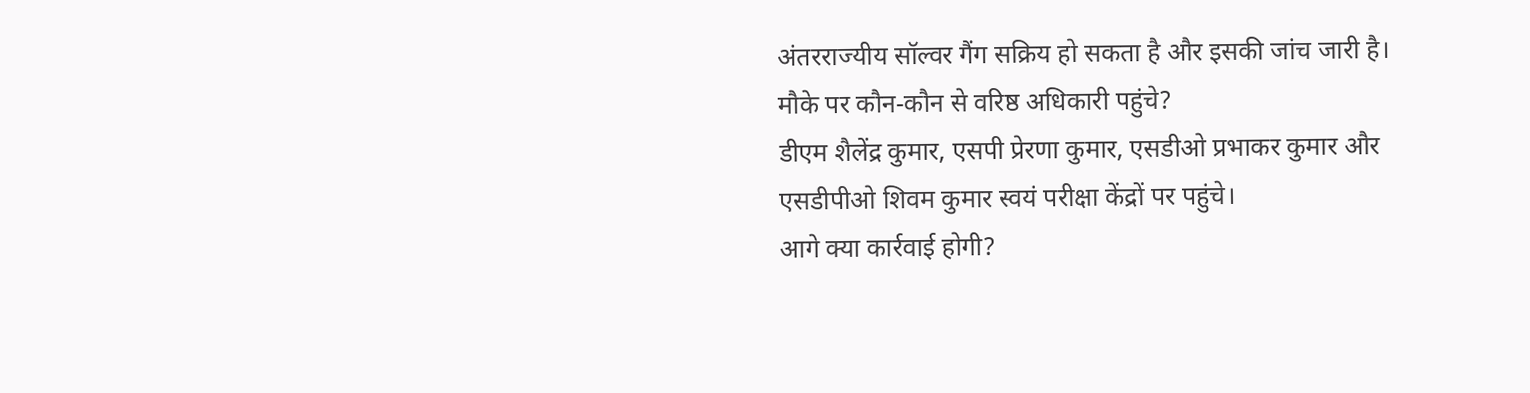अंतरराज्यीय सॉल्वर गैंग सक्रिय हो सकता है और इसकी जांच जारी है।
मौके पर कौन-कौन से वरिष्ठ अधिकारी पहुंचे?
डीएम शैलेंद्र कुमार, एसपी प्रेरणा कुमार, एसडीओ प्रभाकर कुमार और एसडीपीओ शिवम कुमार स्वयं परीक्षा केंद्रों पर पहुंचे।
आगे क्या कार्रवाई होगी?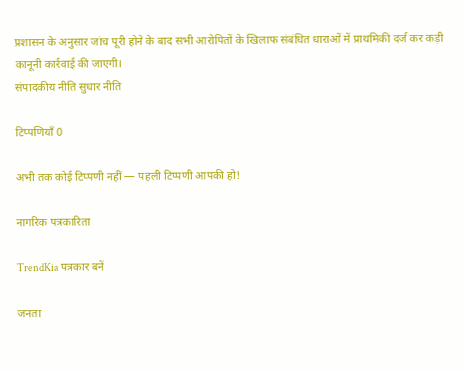प्रशासन के अनुसार जांच पूरी होने के बाद सभी आरोपितों के खिलाफ संबंधित धाराओं में प्राथमिकी दर्ज कर कड़ी कानूनी कार्रवाई की जाएगी।
संपादकीय नीति सुधार नीति

टिप्पणियाँ 0

अभी तक कोई टिप्पणी नहीं — पहली टिप्पणी आपकी हो!

नागरिक पत्रकारिता

TrendKia पत्रकार बनें

जनता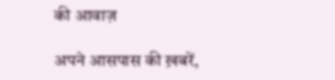की आवाज़

अपने आसपास की ख़बरें,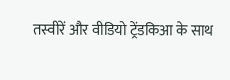तस्वीरें और वीडियो ट्रेंडकिआ के साथ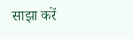साझा करें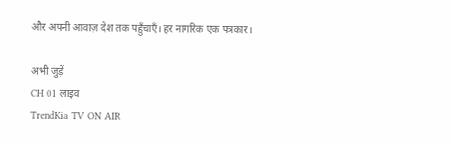और अपनी आवाज़ देश तक पहुँचाएँ। हर नागरिक एक पत्रकार।

अभी जुड़ें
CH 01 लाइव
TrendKia TV ON AIR